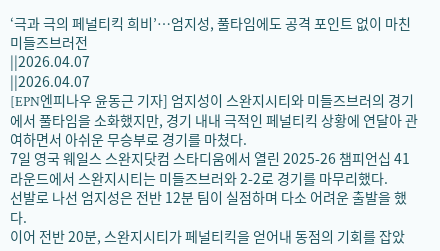‘극과 극의 페널티킥 희비’…엄지성, 풀타임에도 공격 포인트 없이 마친 미들즈브러전
||2026.04.07
||2026.04.07
[EPN엔피나우 윤동근 기자] 엄지성이 스완지시티와 미들즈브러의 경기에서 풀타임을 소화했지만, 경기 내내 극적인 페널티킥 상황에 연달아 관여하면서 아쉬운 무승부로 경기를 마쳤다.
7일 영국 웨일스 스완지닷컴 스타디움에서 열린 2025-26 챔피언십 41라운드에서 스완지시티는 미들즈브러와 2-2로 경기를 마무리했다.
선발로 나선 엄지성은 전반 12분 팀이 실점하며 다소 어려운 출발을 했다.
이어 전반 20분, 스완지시티가 페널티킥을 얻어내 동점의 기회를 잡았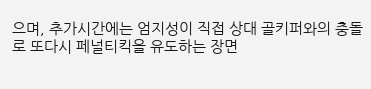으며, 추가시간에는 엄지성이 직접 상대 골키퍼와의 충돌로 또다시 페널티킥을 유도하는 장면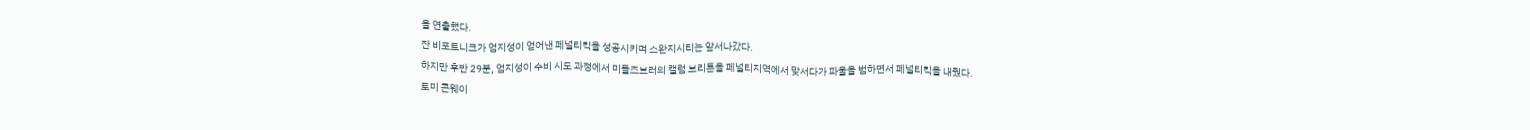을 연출했다.
잔 비포트니크가 엄지성이 얻어낸 페널티킥을 성공시키며 스완지시티는 앞서나갔다.
하지만 후반 29분, 엄지성이 수비 시도 과정에서 미들즈브러의 캘럼 브리튼을 페널티지역에서 맞서다가 파울을 범하면서 페널티킥을 내줬다.
토미 콘웨이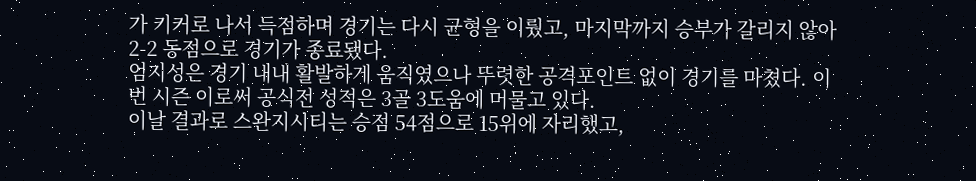가 키커로 나서 득점하며 경기는 다시 균형을 이뤘고, 마지막까지 승부가 갈리지 않아 2-2 동점으로 경기가 종료됐다.
엄지성은 경기 내내 활발하게 움직였으나 뚜렷한 공격포인트 없이 경기를 마쳤다. 이번 시즌 이로써 공식전 성적은 3골 3도움에 머물고 있다.
이날 결과로 스완지시티는 승점 54점으로 15위에 자리했고,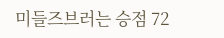미들즈브러는 승점 72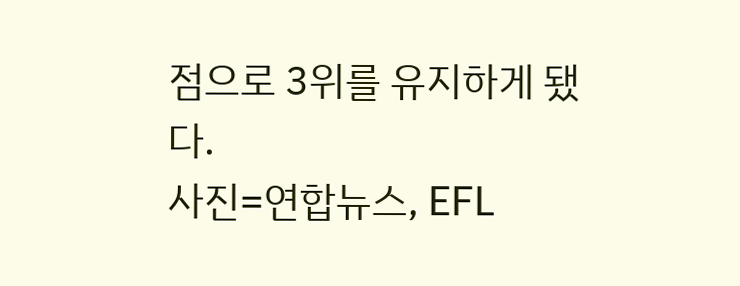점으로 3위를 유지하게 됐다.
사진=연합뉴스, EFL